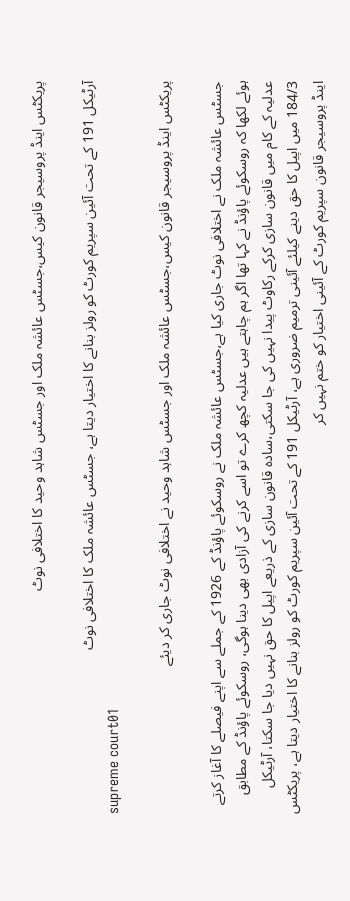پریکٹس اینڈ پروسیجر قانون کیس،جسٹس عائشہ ملک اور جسٹس شاہد وحید کا اختلافی نوٹ

آرٹیکل 191 کے تحت آئین سپریم کورٹ کو رولز بنانے کا اختیار دیتا ہے، جسٹس عائشہ ملک کا اختلافی نوٹ
supreme court01

پریکٹس اینڈ پروسیجر قانون کیس،جسٹس عائشہ ملک اور جسٹس شاہد وحید نے اختلافی نوٹ جاری کر دیئے

جسٹس عائشہ ملک نے اختلافی نوٹ جاری کیا ہے،جسٹس عائشہ ملک نے روسکوئے پاؤنڈ کے 1926 کے جملے سے اپنے فیصلے کا آغاز کرتے ہوئے لکھا کہ روسکوئے پاؤنڈ نے کہا تھا اگر ہم چاہتے ہیں عدلیہ کچھ کرے تو اسے کرنے کی آزادی بھی دینا ہوگی، روسکوئے پاؤنڈ کے مطابق عدلیہ کے کام میں قانون سازی کرکے رکاوٹ پیدا نہیں کی جا سکتی،سادہ قانون سازی کے ذریعے اپیل کا حق نہیں دیا جا سکتا، آرٹیکل 184/3 میں اپیل کا حق دینے کیلئے آئینی ترمیم ضروری ہے، آرٹیکل 191 کے تحت آئین سپریم کورٹ کو رولز بنانے کا اختیار دیتا ہے، پریکٹس اینڈ پروسیجر قانون سپریم کورٹ کے آئینی اختیار کو ختم نہیں کر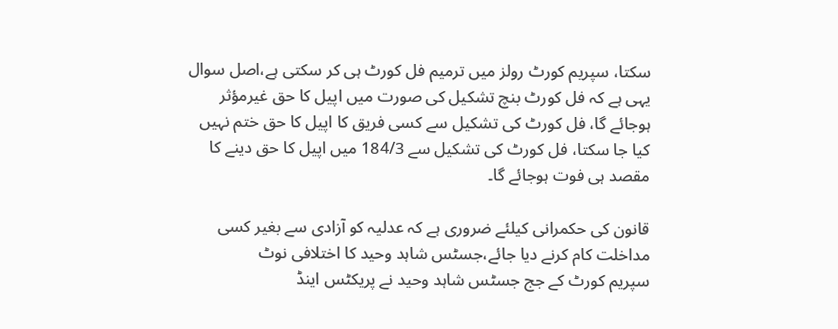سکتا، سپریم کورٹ رولز میں ترمیم فل کورٹ ہی کر سکتی ہے،اصل سوال یہی ہے کہ فل کورٹ بنچ تشکیل کی صورت میں اپیل کا حق غیرمؤثر ہوجائے گا، فل کورٹ کی تشکیل سے کسی فریق کا اپیل کا حق ختم نہیں کیا جا سکتا، فل کورٹ کی تشکیل سے 184/3 میں اپیل کا حق دینے کا مقصد ہی فوت ہوجائے گا۔

قانون کی حکمرانی کیلئے ضروری ہے کہ عدلیہ کو آزادی سے بغیر کسی مداخلت کام کرنے دیا جائے،جسٹس شاہد وحید کا اختلافی نوٹ
سپریم کورٹ کے جج جسٹس شاہد وحید نے پریکٹس اینڈ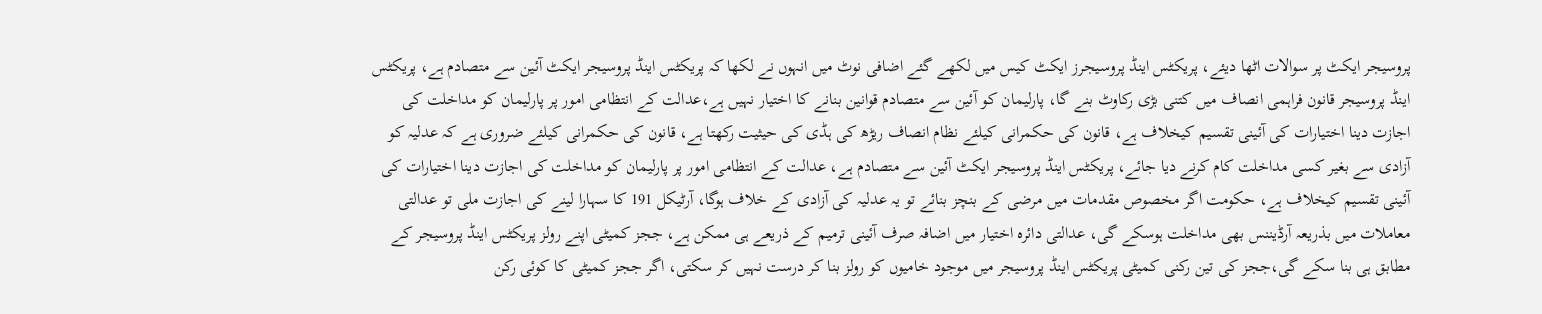پروسیجر ایکٹ پر سوالات اٹھا دیئے، پریکٹس اینڈ پروسیجرز ایکٹ کیس میں لکھے گئے اضافی نوٹ میں انہوں نے لکھا کہ پریکٹس اینڈ پروسیجر ایکٹ آئین سے متصادم ہے، پریکٹس اینڈ پروسیجر قانون فراہمی انصاف میں کتنی بڑی رکاوٹ بنے گا، پارلیمان کو آئین سے متصادم قوانین بنانے کا اختیار نہیں ہے،عدالت کے انتظامی امور پر پارلیمان کو مداخلت کی اجازت دینا اختیارات کی آئینی تقسیم کیخلاف ہے، قانون کی حکمرانی کیلئے نظام انصاف ریڑھ کی ہڈی کی حیثیت رکھتا ہے، قانون کی حکمرانی کیلئے ضروری ہے کہ عدلیہ کو آزادی سے بغیر کسی مداخلت کام کرنے دیا جائے، پریکٹس اینڈ پروسیجر ایکٹ آئین سے متصادم ہے، عدالت کے انتظامی امور پر پارلیمان کو مداخلت کی اجازت دینا اختیارات کی آئینی تقسیم کیخلاف ہے، حکومت اگر مخصوص مقدمات میں مرضی کے بنچز بنائے تو یہ عدلیہ کی آزادی کے خلاف ہوگا، آرٹیکل 191 کا سہارا لینے کی اجازت ملی تو عدالتی معاملات میں بذریعہ آرڈیننس بھی مداخلت ہوسکے گی، عدالتی دائرہ اختیار میں اضافہ صرف آئینی ترمیم کے ذریعے ہی ممکن ہے، ججز کمیٹی اپنے رولز پریکٹس اینڈ پروسیجر کے مطابق ہی بنا سکے گی،ججز کی تین رکنی کمیٹی پریکٹس اینڈ پروسیجر میں موجود خامیوں کو رولز بنا کر درست نہیں کر سکتی، اگر ججز کمیٹی کا کوئی رکن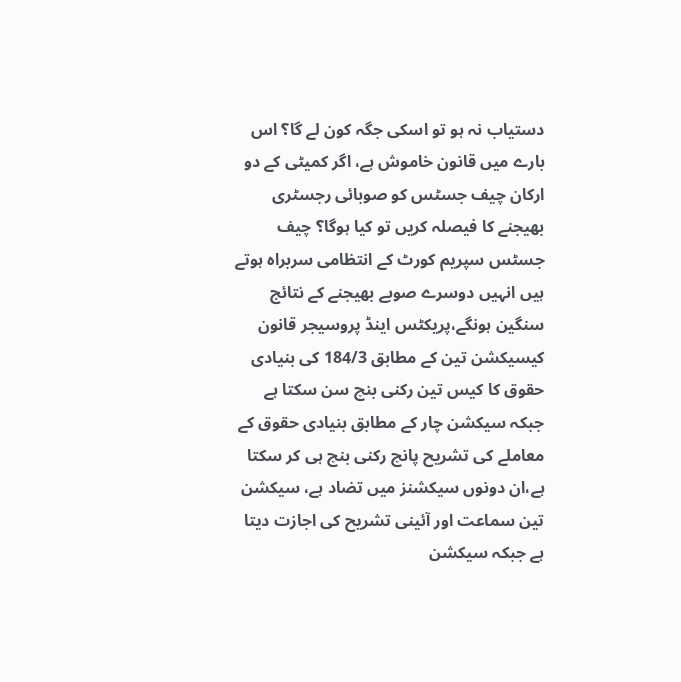دستیاب نہ ہو تو اسکی جگہ کون لے گا؟ اس بارے میں قانون خاموش ہے، اگر کمیٹی کے دو ارکان چیف جسٹس کو صوبائی رجسٹری بھیجنے کا فیصلہ کریں تو کیا ہوگا؟ چیف جسٹس سپریم کورٹ کے انتظامی سربراہ ہوتے ہیں انہیں دوسرے صوبے بھیجنے کے نتائج سنگین ہونگے،پریکٹس اینڈ پروسیجر قانون کیسیکشن تین کے مطابق 184/3 کی بنیادی حقوق کا کیس تین رکنی بنچ سن سکتا ہے جبکہ سیکشن چار کے مطابق بنیادی حقوق کے معاملے کی تشریح پانچ رکنی بنچ ہی کر سکتا ہے،ان دونوں سیکشنز میں تضاد ہے، سیکشن تین سماعت اور آئینی تشریح کی اجازت دیتا ہے جبکہ سیکشن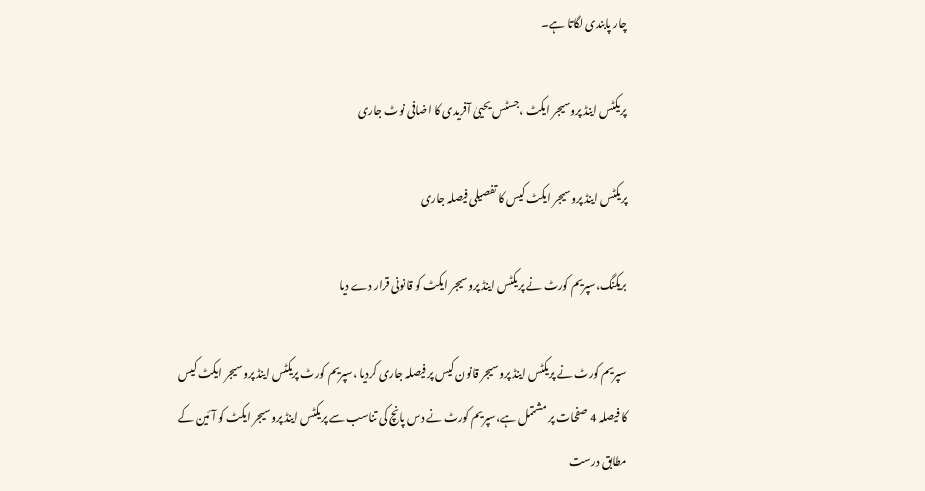چار پابندی لگاتا ہے۔

پریکٹس اینڈ پروسیجر ایکٹ ،جسٹس یحییٰ آفریدی کا اضافی نوٹ جاری

پریکٹس اینڈ پروسیجر ایکٹ کیس کا تفصیلی فیصلہ جاری

بریکنگ،سپریم کورٹ نے پریکٹس اینڈ پروسیجر ایکٹ کو قانونی قرار دے دیا

سپریم کورٹ نے پریکٹس اینڈ پروسیجر قانون کیس پر فیصلہ جاری کردیا ،سپریم کورٹ پریکٹس اینڈ پروسیجر ایکٹ کیس کا فیصلہ 4 صفحات پر مشتمل ہے،سپریم کورٹ نے دس پانچ کی تناسب سے پریکٹس اینڈ پروسیجر ایکٹ کو آئین کے مطابق درست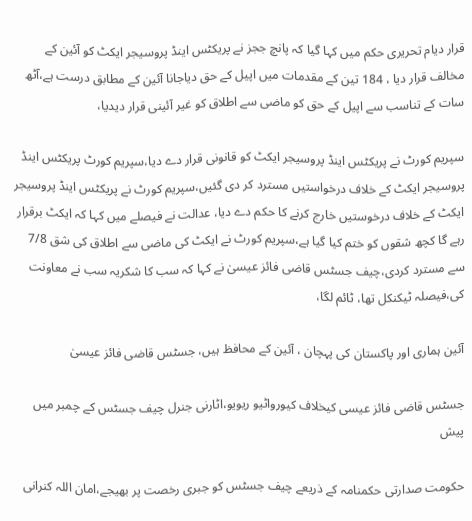قرار دیام تحریری حکم میں کہا گیا کہ پانچ ججز نے پریکٹس اینڈ پروسیجر ایکٹ کو آئین کے مخالف قرار دیا ، 184 تین کے مقدمات میں اپیل کے حق دیاجانا آئین کے مطابق درست ہے،آٹھ سات کے تناسب سے اپیل کے حق کو ماضی سے اطلاق کو غیر آئینی قرار دیدیا،

سپریم کورٹ نے پریکٹس اینڈ پروسیجر ایکٹ کو قانونی قرار دے دیا،سپریم کورٹ پریکٹس اینڈ پروسیجر ایکٹ کے خلاف درخواستیں مسترد کر دی گئیں،سپریم کورٹ نے پریکٹس اینڈ پروسیجر ایکٹ کے خلاف درخوستیں خارج کرنے کا حکم دے دیا، عدالت نے فیصلے میں کہا کہ ایکٹ برقرار رہے گا کچھ شقوں کو ختم کیا گیا ہے،سپریم کورٹ نے ایکٹ کی ماضی سے اطلاق کی شق 7/8 سے مسترد کردی،چیف جسٹس قاضی فائز عیسیٰ نے کہا کہ سب کا شکریہ سب نے معاونت کی،فیصلہ ٹیکنکل تھا، ٹائم لگا،

آئین ہماری اور پاکستان کی پہچان ، آئین کے محافظ ہیں، جسٹس قاضی فائز عیسیٰ

جسٹس قاضی فائز عیسی کیخلاف کیورواٹیو ریویو،اٹارنی جنرل چیف جسٹس کے چمبر میں پیش

حکومت صدارتی حکمنامہ کے ذریعے چیف جسٹس کو جبری رخصت پر بھیجے،امان اللہ کنرانی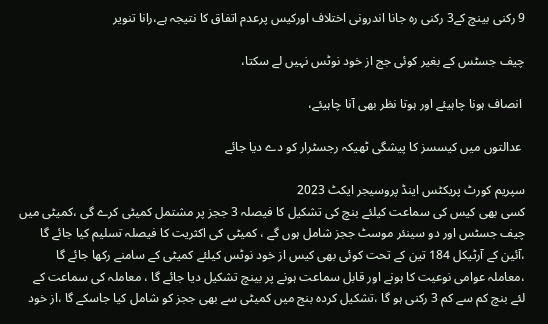9 رکنی بینچ کے3 رکنی رہ جانا اندرونی اختلاف اورکیس پرعدم اتفاق کا نتیجہ ہے،رانا تنویر

چیف جسٹس کے بغیر کوئی جج از خود نوٹس نہیں لے سکتا،

 انصاف ہونا چاہیئے اور ہوتا نظر بھی آنا چاہیئے،

 عدالتوں میں کیسسز کا پیشگی ٹھیکہ رجسٹرار کو دے دیا جائے

سپریم کورٹ پریکٹس اینڈ پروسیجر ایکٹ 2023
کسی بھی کیس کی سماعت کیلئے بنچ کی تشکیل کا فیصلہ 3 ججز پر مشتمل کمیٹی کرے گی ،کمیٹی میں چیف جسٹس اور دو سینئر موسٹ ججز شامل ہوں گے ، کمیٹی کی اکثریت کا فیصلہ تسلیم کیا جائے گا ،آئین کے آرٹیکل 184 تین کے تحت کوئی بھی کیس از خود نوٹس کیلئے کمیٹی کے سامنے رکھا جائے گا ،معاملہ عوامی نوعیت کا ہونے اور قابل سماعت ہونے پر بینچ تشکیل دیا جائے گا ، معاملہ کی سماعت کے لئے بنچ کم سے کم 3 رکنی ہو گا ،تشکیل کردہ بنج میں کمیٹی سے بھی ججز کو شامل کیا جاسکے گا ،از خود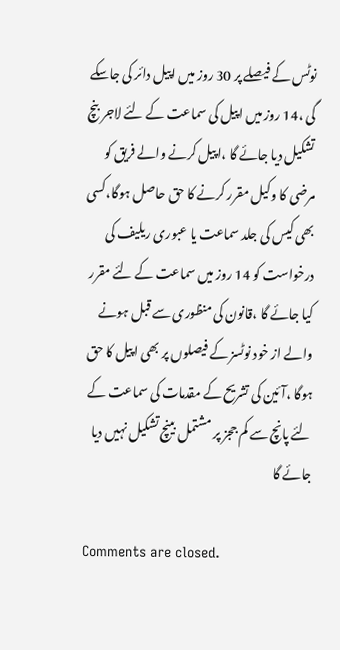نوٹس کے فیصلے پر 30 روز میں اپیل دائر کی جاسکے گی ،14 روز میں اپیل کی سماعت کے لئے لاجر بنچ تشکیل دیا جائے گا ،اپیل کرنے والے فریق کو مرضی کا وکیل مقرر کرنے کا حق حاصل ہوگا،کسی بھی کیس کی جلد سماعت یا عبوری ریلیف کی درخواست کو 14 روز میں سماعت کے لئے مقرر کیا جائے گا ،قانون کی منظوری سے قبل ہونے والے از خود نوٹسز کے فیصلوں پر بھی اپیل کا حق ہوگا ،آئین کی تشریح کے مقدمات کی سماعت کے لئے پانچ سے کم ججز پر مشتمل بینچ تشکیل نہیں دیا جائے گا

Comments are closed.